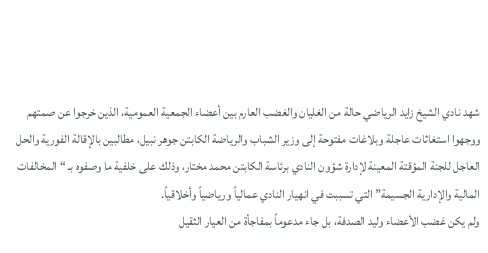شهد نادي الشيخ زايد الرياضي حالة من الغليان والغضب العارم بين أعضاء الجمعية العمومية، الذين خرجوا عن صمتهم ووجهوا استغاثات عاجلة وبلاغات مفتوحة إلى وزير الشباب والرياضة الكابتن جوهر نبيل، مطالبين بالإقالة الفورية والحل العاجل للجنة المؤقتة المعينة لإدارة شؤون النادي برئاسة الكابتن محمد مختار، وذلك على خلفية ما وصفوه بـ “المخالفات المالية والإدارية الجسيمة” التي تسببت في انهيار النادي عمالياً ورياضياً وأخلاقياً.
ولم يكن غضب الأعضاء وليد الصدفة، بل جاء مدعوماً بمفاجأة من العيار الثقيل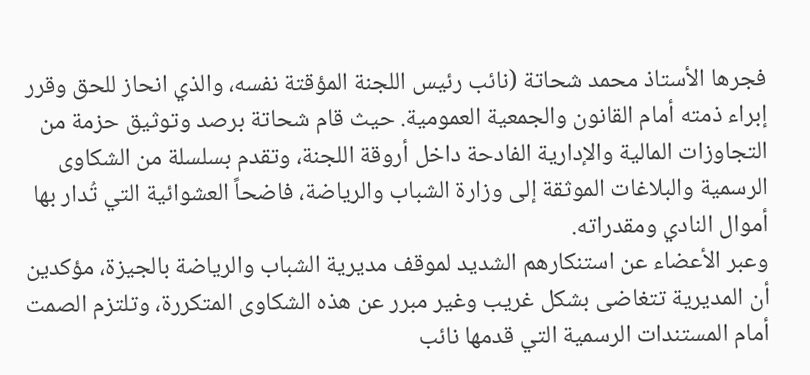فجرها الأستاذ محمد شحاتة (نائب رئيس اللجنة المؤقتة نفسه، والذي انحاز للحق وقرر إبراء ذمته أمام القانون والجمعية العمومية. حيث قام شحاتة برصد وتوثيق حزمة من التجاوزات المالية والإدارية الفادحة داخل أروقة اللجنة، وتقدم بسلسلة من الشكاوى الرسمية والبلاغات الموثقة إلى وزارة الشباب والرياضة، فاضحاً العشوائية التي تُدار بها أموال النادي ومقدراته.
وعبر الأعضاء عن استنكارهم الشديد لموقف مديرية الشباب والرياضة بالجيزة، مؤكدين أن المديرية تتغاضى بشكل غريب وغير مبرر عن هذه الشكاوى المتكررة، وتلتزم الصمت أمام المستندات الرسمية التي قدمها نائب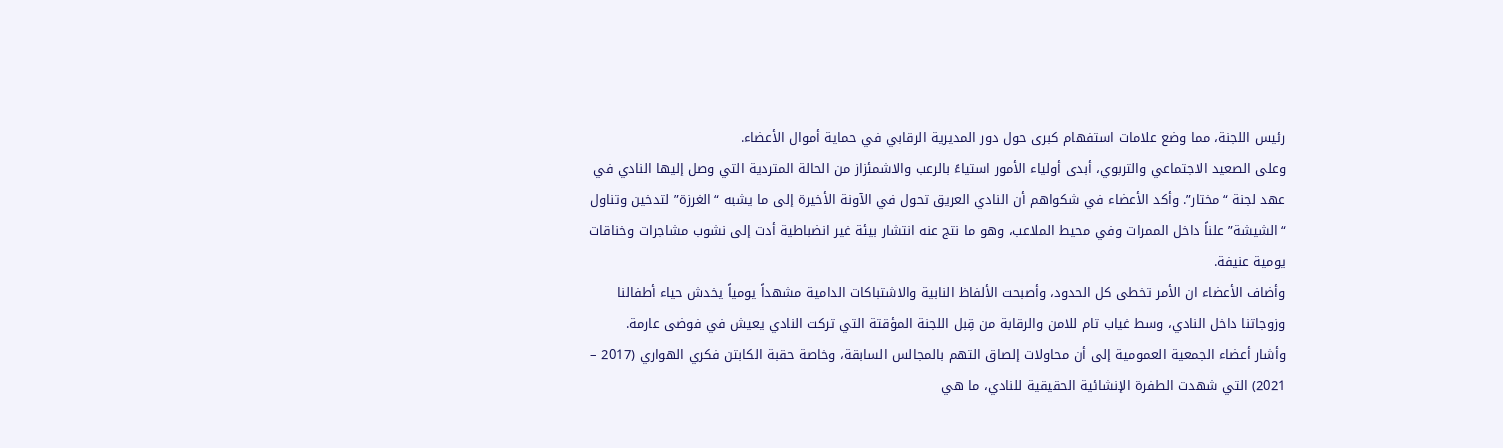رئيس اللجنة، مما وضع علامات استفهام كبرى حول دور المديرية الرقابي في حماية أموال الأعضاء.
وعلى الصعيد الاجتماعي والتربوي، أبدى أولياء الأمور استياءً بالرعب والاشمئزاز من الحالة المتردية التي وصل إليها النادي في عهد لجنة “مختار”. وأكد الأعضاء في شكواهم أن النادي العريق تحول في الآونة الأخيرة إلى ما يشبه “الغرزة” لتدخين وتناول “الشيشة” علناً داخل الممرات وفي محيط الملاعب، وهو ما نتج عنه انتشار بيئة غير انضباطية أدت إلى نشوب مشاجرات وخناقات يومية عنيفة.
وأضاف الأعضاء ان الأمر تخطى كل الحدود، وأصبحت الألفاظ النابية والاشتباكات الدامية مشهداً يومياً يخدش حياء أطفالنا وزوجاتنا داخل النادي، وسط غياب تام للامن والرقابة من قِبل اللجنة المؤقتة التي تركت النادي يعيش في فوضى عارمة.
وأشار أعضاء الجمعية العمومية إلى أن محاولات إلصاق التهم بالمجالس السابقة، وخاصة حقبة الكابتن فكري الهواري (2017 – 2021) التي شهدت الطفرة الإنشائية الحقيقية للنادي، ما هي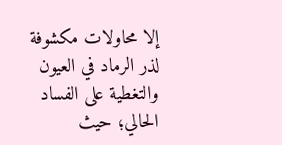إلا محاولات مكشوفة لذر الرماد في العيون والتغطية على الفساد الحالي؛ حيث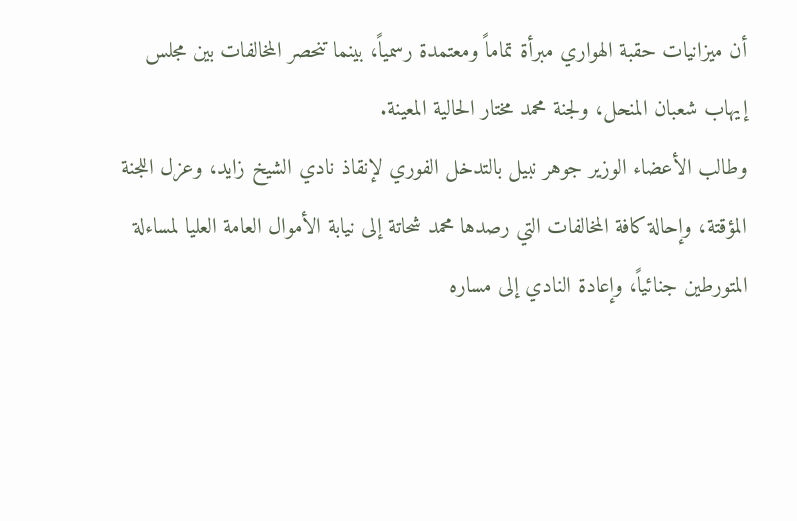أن ميزانيات حقبة الهواري مبرأة تماماً ومعتمدة رسمياً، بينما تنحصر المخالفات بين مجلس إيهاب شعبان المنحل، ولجنة محمد مختار الحالية المعينة.
وطالب الأعضاء الوزير جوهر نبيل بالتدخل الفوري لإنقاذ نادي الشيخ زايد، وعزل اللجنة المؤقتة، وإحالة كافة المخالفات التي رصدها محمد شحاتة إلى نيابة الأموال العامة العليا لمساءلة المتورطين جنائياً، وإعادة النادي إلى مساره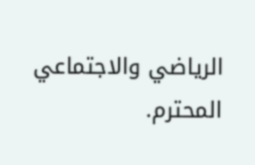الرياضي والاجتماعي المحترم.